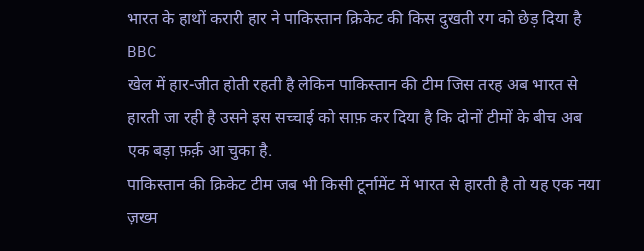भारत के हाथों करारी हार ने पाकिस्तान क्रिकेट की किस दुखती रग को छेड़ दिया है
BBC
खेल में हार-जीत होती रहती है लेकिन पाकिस्तान की टीम जिस तरह अब भारत से हारती जा रही है उसने इस सच्चाई को साफ़ कर दिया है कि दोनों टीमों के बीच अब एक बड़ा फ़र्क़ आ चुका है.
पाकिस्तान की क्रिकेट टीम जब भी किसी टूर्नामेंट में भारत से हारती है तो यह एक नया ज़ख्म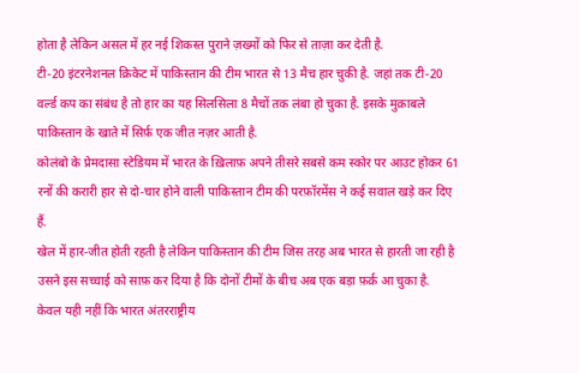होता है लेकिन असल में हर नई शिकस्त पुराने ज़ख्मों को फिर से ताज़ा कर देती है.
टी-20 इंटरनेशनल क्रिकेट में पाकिस्तान की टीम भारत से 13 मैच हार चुकी है. जहां तक टी-20 वर्ल्ड कप का संबंध है तो हार का यह सिलसिला 8 मैचों तक लंबा हो चुका है. इसके मुक़ाबले पाकिस्तान के खाते में सिर्फ़ एक जीत नज़र आती है.
कोलंबो के प्रेमदासा स्टेडियम में भारत के ख़िलाफ़ अपने तीसरे सबसे कम स्कोर पर आउट होकर 61 रनों की करारी हार से दो-चार होने वाली पाकिस्तान टीम की परफ़ॉरमेंस ने कई सवाल खड़े कर दिए हैं.
खेल में हार-जीत होती रहती है लेकिन पाकिस्तान की टीम जिस तरह अब भारत से हारती जा रही है उसने इस सच्चाई को साफ़ कर दिया है कि दोनों टीमों के बीच अब एक बड़ा फ़र्क़ आ चुका है.
केवल यही नहीं कि भारत अंतरराष्ट्रीय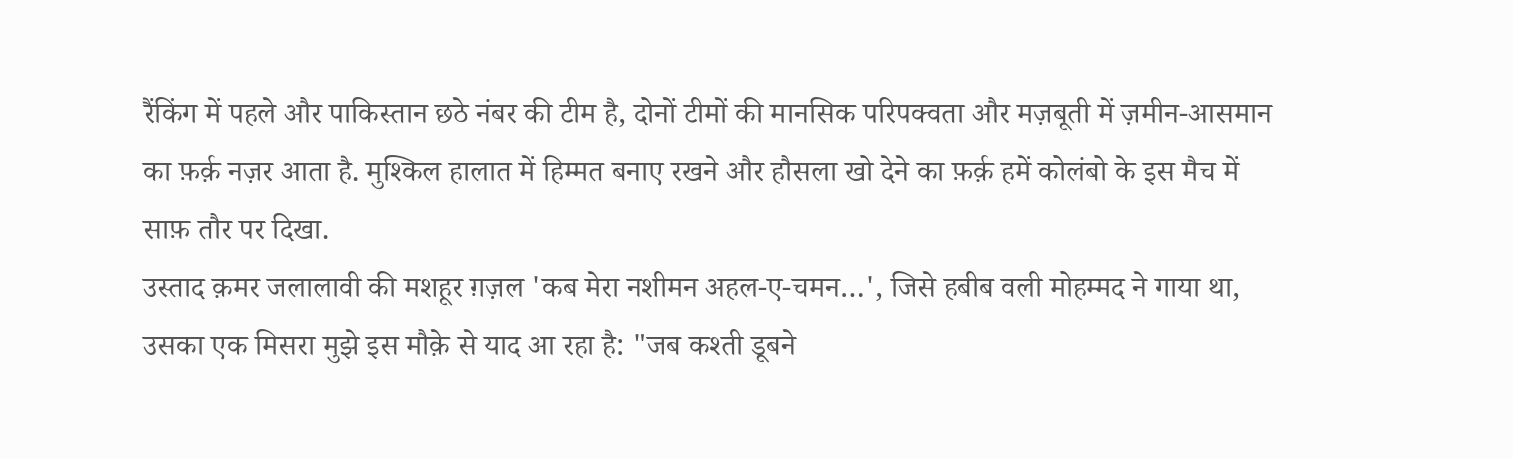रैंकिंग में पहले और पाकिस्तान छठे नंबर की टीम है, दोनों टीमों की मानसिक परिपक्वता और मज़बूती में ज़मीन-आसमान का फ़र्क़ नज़र आता है. मुश्किल हालात में हिम्मत बनाए रखने और हौसला खो देने का फ़र्क़ हमें कोलंबो के इस मैच में साफ़ तौर पर दिखा.
उस्ताद क़मर जलालावी की मशहूर ग़ज़ल 'कब मेरा नशीमन अहल-ए-चमन…', जिसे हबीब वली मोहम्मद ने गाया था, उसका एक मिसरा मुझे इस मौक़े से याद आ रहा है: "जब कश्ती डूबने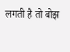लगती है तो बोझ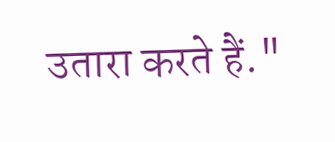उतारा करते हैं."